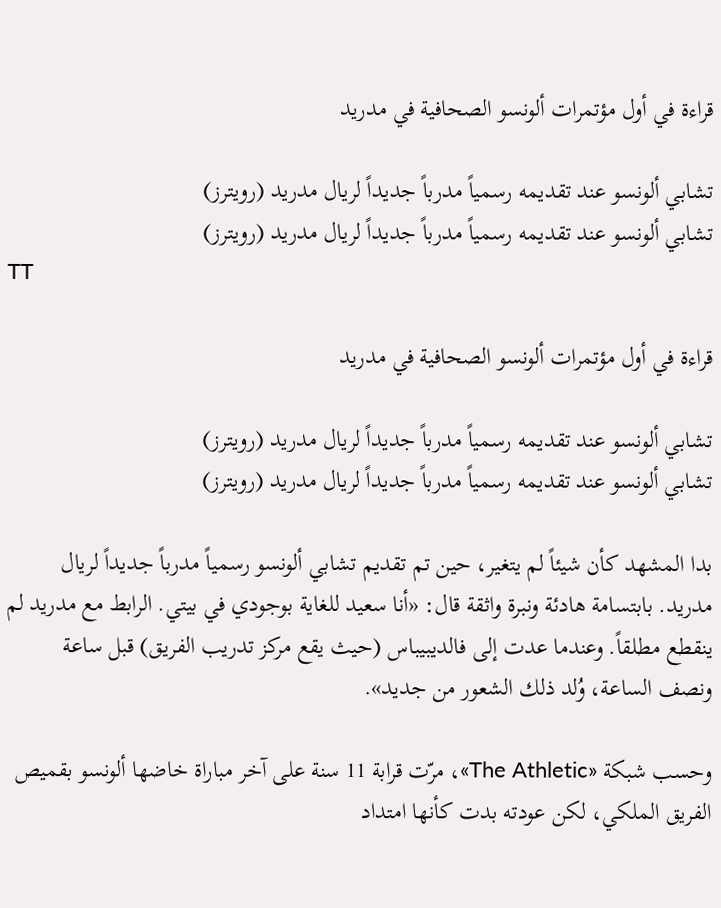قراءة في أول مؤتمرات ألونسو الصحافية في مدريد

تشابي ألونسو عند تقديمه رسمياً مدرباً جديداً لريال مدريد (رويترز)
تشابي ألونسو عند تقديمه رسمياً مدرباً جديداً لريال مدريد (رويترز)
TT

قراءة في أول مؤتمرات ألونسو الصحافية في مدريد

تشابي ألونسو عند تقديمه رسمياً مدرباً جديداً لريال مدريد (رويترز)
تشابي ألونسو عند تقديمه رسمياً مدرباً جديداً لريال مدريد (رويترز)

بدا المشهد كأن شيئاً لم يتغير، حين تم تقديم تشابي ألونسو رسمياً مدرباً جديداً لريال مدريد. بابتسامة هادئة ونبرة واثقة قال: «أنا سعيد للغاية بوجودي في بيتي. الرابط مع مدريد لم ينقطع مطلقاً. وعندما عدت إلى فالديبيباس (حيث يقع مركز تدريب الفريق) قبل ساعة ونصف الساعة، وُلد ذلك الشعور من جديد».

وحسب شبكة «The Athletic»، مرّت قرابة 11 سنة على آخر مباراة خاضها ألونسو بقميص الفريق الملكي، لكن عودته بدت كأنها امتداد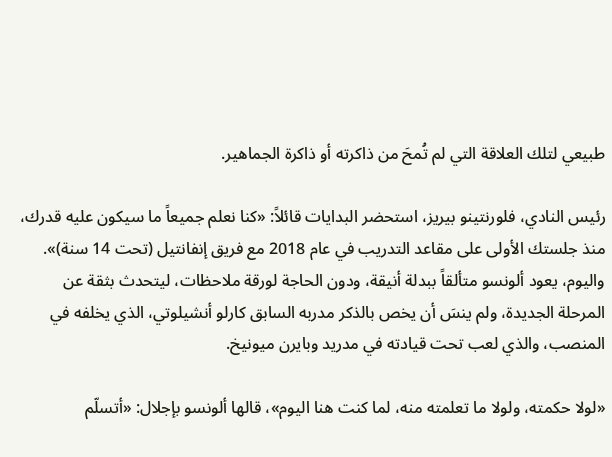طبيعي لتلك العلاقة التي لم تُمحَ من ذاكرته أو ذاكرة الجماهير.

رئيس النادي، فلورنتينو بيريز، استحضر البدايات قائلاً: «كنا نعلم جميعاً ما سيكون عليه قدرك، منذ جلستك الأولى على مقاعد التدريب في عام 2018 مع فريق إنفانتيل (تحت 14 سنة)». واليوم، يعود ألونسو متألقاً ببدلة أنيقة، ودون الحاجة لورقة ملاحظات، ليتحدث بثقة عن المرحلة الجديدة، ولم ينسَ أن يخص بالذكر مدربه السابق كارلو أنشيلوتي، الذي يخلفه في المنصب، والذي لعب تحت قيادته في مدريد وبايرن ميونيخ.

«لولا حكمته، ولولا ما تعلمته منه، لما كنت هنا اليوم»، قالها ألونسو بإجلال: «أتسلّم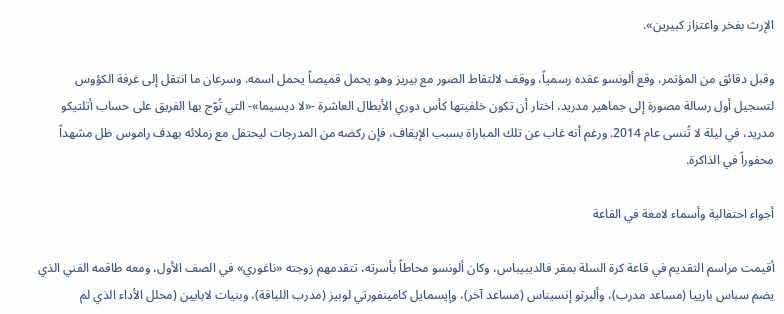الإرث بفخر واعتزاز كبيرين».

وقبل دقائق من المؤتمر، وقع ألونسو عقده رسمياً، ووقف لالتقاط الصور مع بيريز وهو يحمل قميصاً يحمل اسمه. وسرعان ما انتقل إلى غرفة الكؤوس لتسجيل أول رسالة مصورة إلى جماهير مدريد، اختار أن تكون خلفيتها كأس دوري الأبطال العاشرة -«لا ديسيما»- التي تُوّج بها الفريق على حساب أتلتيكو مدريد، في ليلة لا تُنسى عام 2014. ورغم أنه غاب عن تلك المباراة بسبب الإيقاف، فإن ركضه من المدرجات ليحتفل مع زملائه بهدف راموس ظل مشهداً محفوراً في الذاكرة.

أجواء احتفالية وأسماء لامعة في القاعة

أقيمت مراسم التقديم في قاعة كرة السلة بمقر فالديبيباس، وكان ألونسو محاطاً بأسرته، تتقدمهم زوجته «ناغوري» في الصف الأول، ومعه طاقمه الفني الذي يضم سباس بارييا (مساعد مدرب)، وألبرتو إنسيناس (مساعد آخر)، وإيسمايل كامينفورتي لوبيز (مدرب اللياقة)، وبنيات لابايين (محلل الأداء الذي لم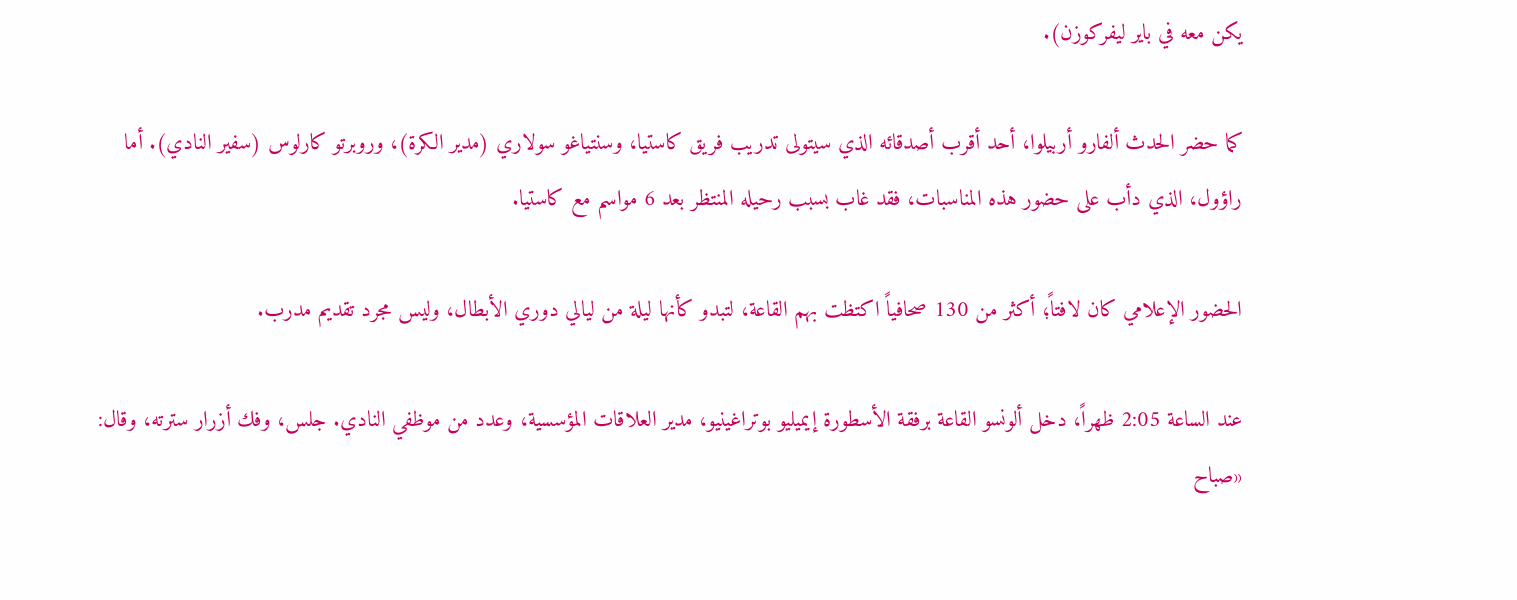يكن معه في باير ليفركوزن).

كما حضر الحدث ألفارو أربيلوا، أحد أقرب أصدقائه الذي سيتولى تدريب فريق كاستيا، وسنتياغو سولاري (مدير الكرة)، وروبرتو كارلوس (سفير النادي). أما راؤول، الذي دأب على حضور هذه المناسبات، فقد غاب بسبب رحيله المنتظر بعد 6 مواسم مع كاستيا.

الحضور الإعلامي كان لافتاً؛ أكثر من 130 صحافياً اكتظت بهم القاعة، لتبدو كأنها ليلة من ليالي دوري الأبطال، وليس مجرد تقديم مدرب.

عند الساعة 2:05 ظهراً، دخل ألونسو القاعة برفقة الأسطورة إيميليو بوتراغينيو، مدير العلاقات المؤسسية، وعدد من موظفي النادي. جلس، وفك أزرار سترته، وقال: «صباح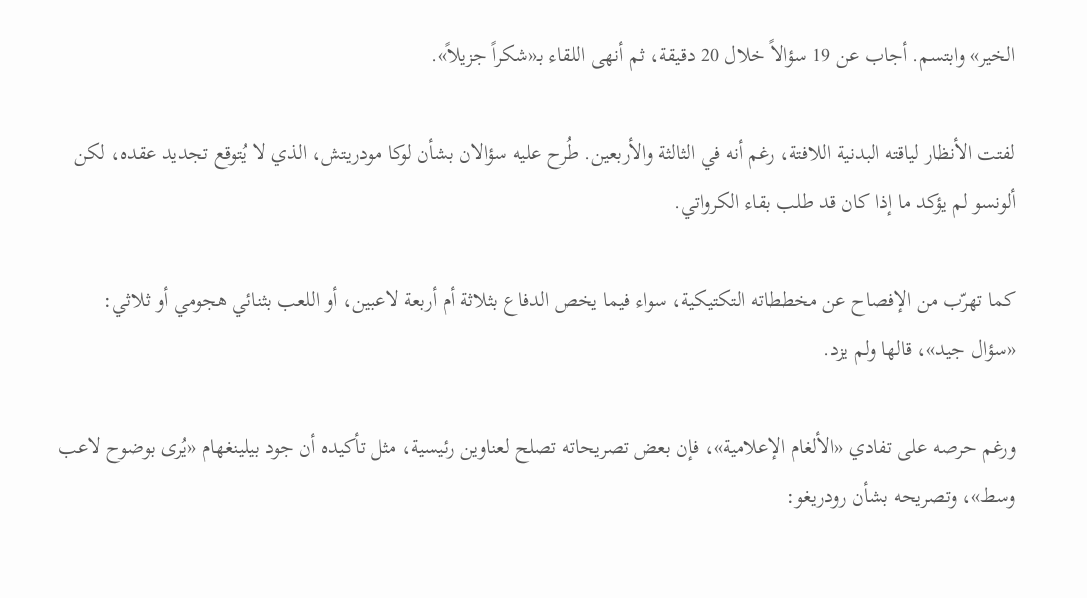الخير» وابتسم. أجاب عن 19 سؤالاً خلال 20 دقيقة، ثم أنهى اللقاء بـ«شكراً جزيلاً».

لفتت الأنظار لياقته البدنية اللافتة، رغم أنه في الثالثة والأربعين. طُرح عليه سؤالان بشأن لوكا مودريتش، الذي لا يُتوقع تجديد عقده، لكن ألونسو لم يؤكد ما إذا كان قد طلب بقاء الكرواتي.

كما تهرّب من الإفصاح عن مخططاته التكتيكية، سواء فيما يخص الدفاع بثلاثة أم أربعة لاعبين، أو اللعب بثنائي هجومي أو ثلاثي: «سؤال جيد»، قالها ولم يزد.

ورغم حرصه على تفادي «الألغام الإعلامية»، فإن بعض تصريحاته تصلح لعناوين رئيسية، مثل تأكيده أن جود بيلينغهام «يُرى بوضوح لاعب وسط»، وتصريحه بشأن رودريغو: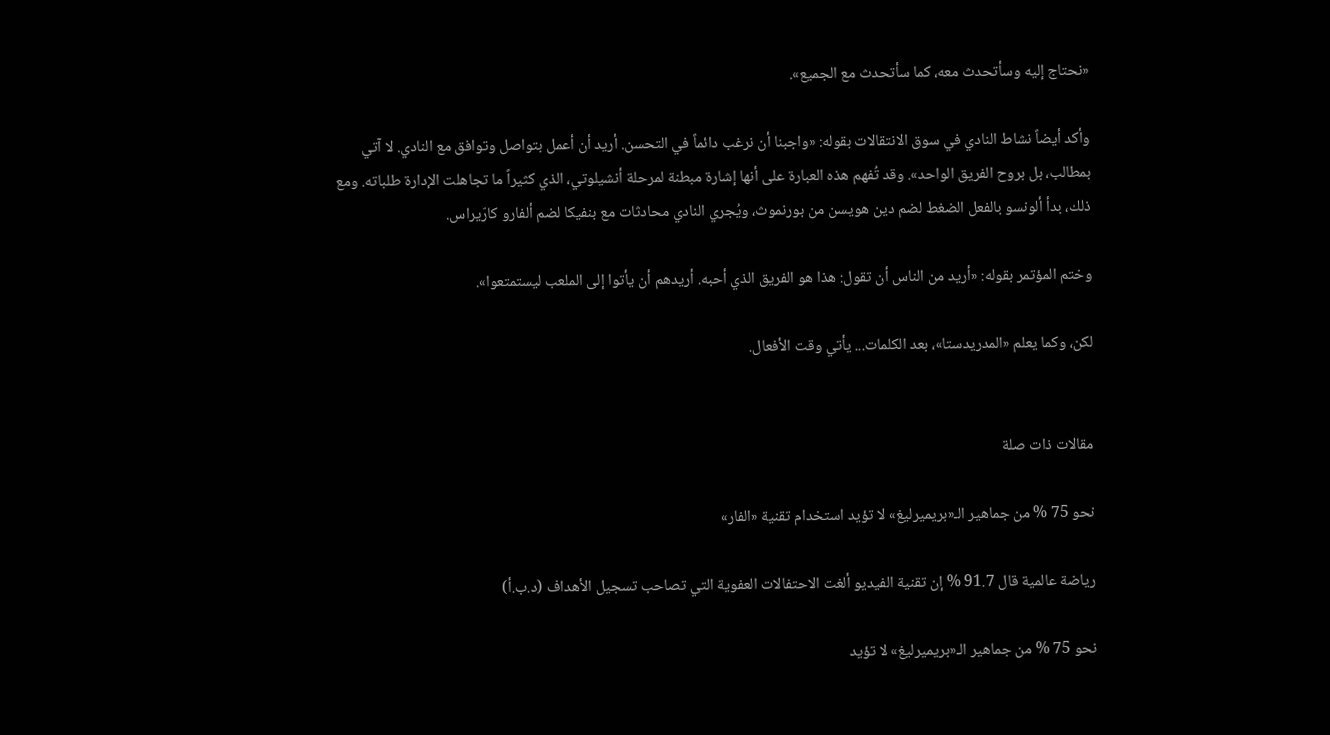«نحتاج إليه وسأتحدث معه، كما سأتحدث مع الجميع».

وأكد أيضاً نشاط النادي في سوق الانتقالات بقوله: «واجبنا أن نرغب دائماً في التحسن. أريد أن أعمل بتواصل وتوافق مع النادي. لا آتي بمطالب، بل بروح الفريق الواحد». وقد تُفهم هذه العبارة على أنها إشارة مبطنة لمرحلة أنشيلوتي، الذي كثيراً ما تجاهلت الإدارة طلباته. ومع ذلك، بدأ ألونسو بالفعل الضغط لضم دين هويسن من بورنموث، ويُجري النادي محادثات مع بنفيكا لضم ألفارو كارّيراس.

وختم المؤتمر بقوله: «أريد من الناس أن تقول: هذا هو الفريق الذي أحبه. أريدهم أن يأتوا إلى الملعب ليستمتعوا».

لكن، وكما يعلم «المدريدستا»، بعد الكلمات... يأتي وقت الأفعال.


مقالات ذات صلة

نحو 75 % من جماهير الـ«بريميرليغ» لا تؤيد استخدام تقنية «الفار»

رياضة عالمية قال 91.7 % إن تقنية الفيديو ألغت الاحتفالات العفوية التي تصاحب تسجيل الأهداف (د.ب.أ)

نحو 75 % من جماهير الـ«بريميرليغ» لا تؤيد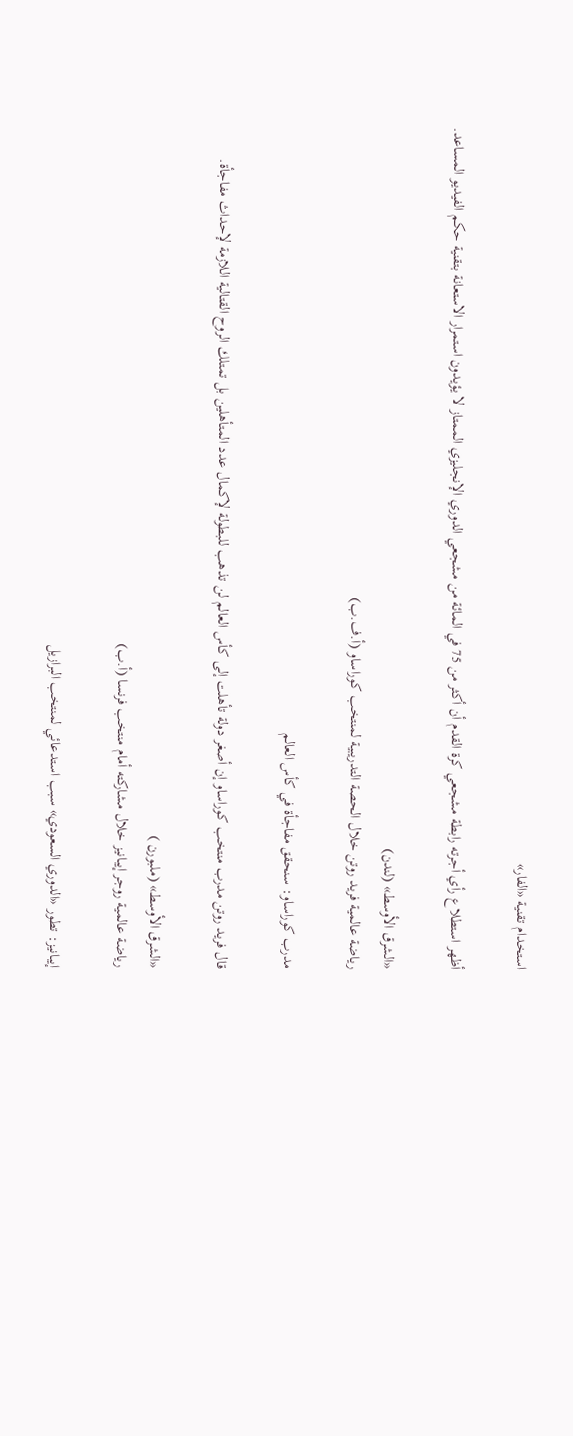استخدام تقنية «الفار»

أظهر استطلاع رأي أجرته رابطة مشجعي كرة القدم أن أكثر من 75 في المائة من مشجعي الدوري الإنجليزي الممتاز لا يؤيدون استمرار الاستعانة بتقنية حكم الفيديو المساعد.

«الشرق الأوسط» (لندن)
رياضة عالمية فريد روتن خلال الحصة التدريبية لمنتخب كوراساو (أ.ف.ب)

مدرب كوراساو: سنحقق مفاجأة في كأس العالم

قال فريد روتن مدرب منتخب كوراساو إن أصغر دولة تأهلت إلى كأس العالم لن تذهب للبطولة لإكمال عدد المتأهلين بل تمتلك الروح القتالية اللازمة لإحداث مفاجأة.

«الشرق الأوسط» (ملبورن )
رياضة عالمية روجر إيبانيز خلال مشاركته أمام منتخب فرنسا (أ.ب)

إيبانيز: تطور «الدوري السعودي» سبب استدعائي لمنتخب البرازيل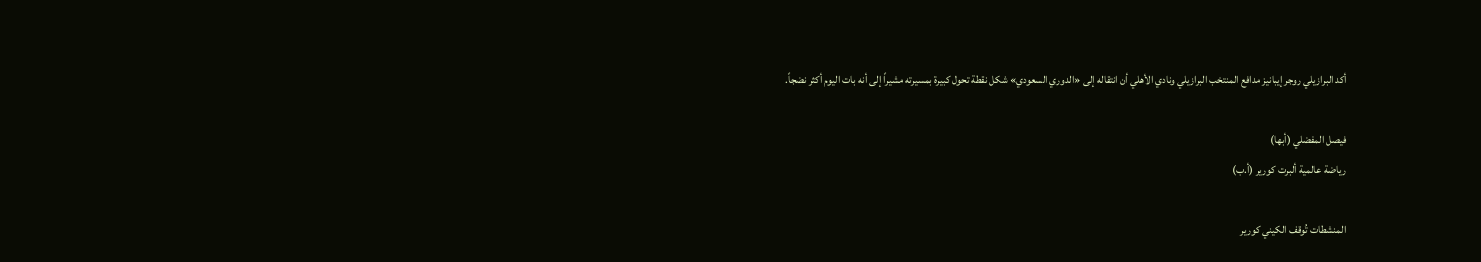أكد البرازيلي روجر إيبانيز مدافع المنتخب البرازيلي ونادي الأهلي أن انتقاله إلى «الدوري السعودي» شكل نقطة تحول كبيرة بمسيرته مشيراً إلى أنه بات اليوم أكثر نضجاً.

فيصل المفضلي (أبها)
رياضة عالمية ألبرت كورير (أ.ب)

المنشطات تُوقف الكيني كورير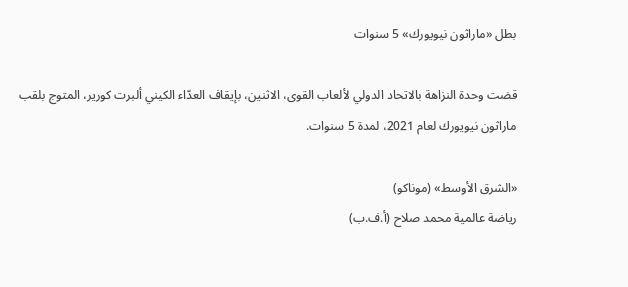بطل «ماراثون نيويورك» 5 سنوات

قضت وحدة النزاهة بالاتحاد الدولي لألعاب القوى، الاثنين، بإيقاف العدّاء الكيني ألبرت كورير، المتوج بلقب ماراثون نيويورك لعام 2021، لمدة 5 سنوات.

«الشرق الأوسط» (موناكو)
رياضة عالمية محمد صلاح (أ.ف.ب)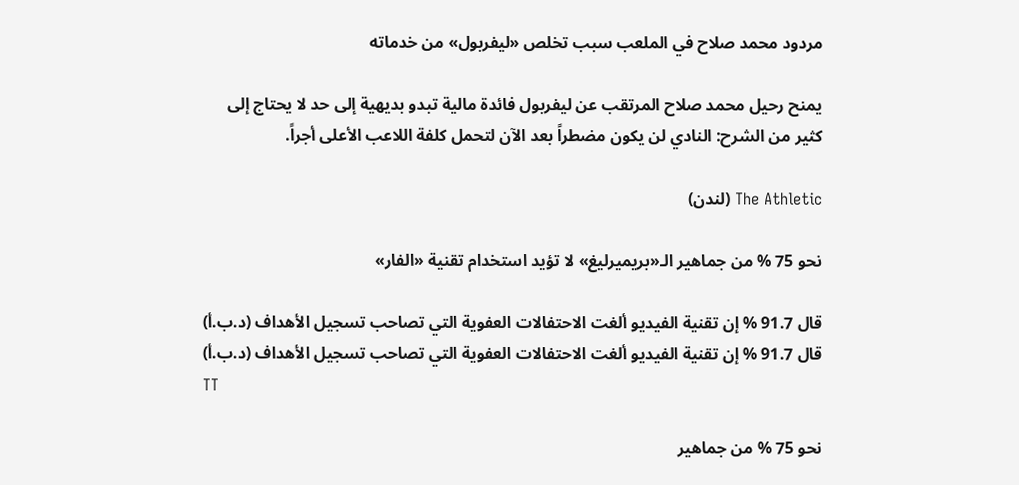مردود محمد صلاح في الملعب سبب تخلص «ليفربول» من خدماته

يمنح رحيل محمد صلاح المرتقب عن ليفربول فائدة مالية تبدو بديهية إلى حد لا يحتاج إلى كثير من الشرح: النادي لن يكون مضطراً بعد الآن لتحمل كلفة اللاعب الأعلى أجراً.

The Athletic (لندن)

نحو 75 % من جماهير الـ«بريميرليغ» لا تؤيد استخدام تقنية «الفار»

قال 91.7 % إن تقنية الفيديو ألغت الاحتفالات العفوية التي تصاحب تسجيل الأهداف (د.ب.أ)
قال 91.7 % إن تقنية الفيديو ألغت الاحتفالات العفوية التي تصاحب تسجيل الأهداف (د.ب.أ)
TT

نحو 75 % من جماهير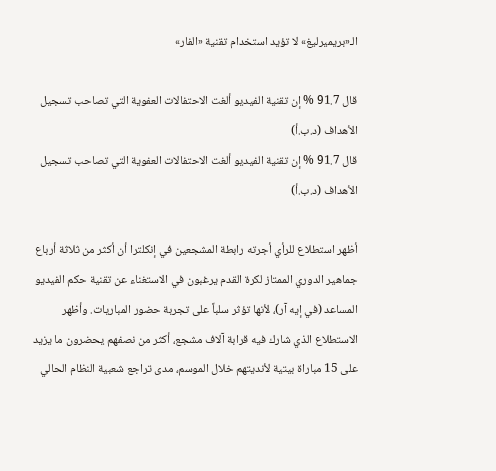الـ«بريميرليغ» لا تؤيد استخدام تقنية «الفار»

قال 91.7 % إن تقنية الفيديو ألغت الاحتفالات العفوية التي تصاحب تسجيل الأهداف (د.ب.أ)
قال 91.7 % إن تقنية الفيديو ألغت الاحتفالات العفوية التي تصاحب تسجيل الأهداف (د.ب.أ)

أظهر استطلاع للرأي أجرته رابطة المشجعين في إنكلترا أن أكثر من ثلاثة أرباع جماهير الدوري الممتاز لكرة القدم يرغبون في الاستغناء عن تقنية حكم الفيديو المساعد (في إيه آر)، لأنها تؤثر سلباً على تجربة حضور المباريات. وأظهر الاستطلاع الذي شارك فيه قرابة آلاف مشجع، أكثر من نصفهم يحضرون ما يزيد على 15 مباراة بيتية لأنديتهم خلال الموسم، مدى تراجع شعبية النظام الحالي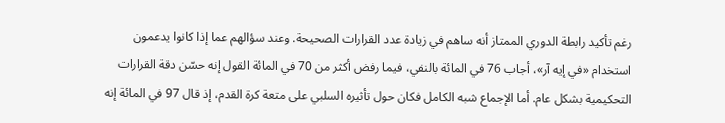رغم تأكيد رابطة الدوري الممتاز أنه ساهم في زيادة عدد القرارات الصحيحة. وعند سؤالهم عما إذا كانوا يدعمون استخدام «في إيه آر»، أجاب 76 في المائة بالنفي، فيما رفض أكثر من 70 في المائة القول إنه حسّن دقة القرارات التحكيمية بشكل عام. أما الإجماع شبه الكامل فكان حول تأثيره السلبي على متعة كرة القدم، إذ قال 97 في المائة إنه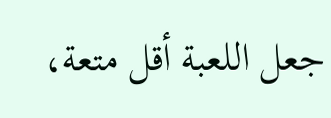جعل اللعبة أقل متعة،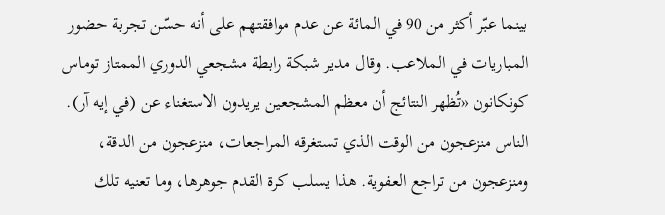بينما عبّر أكثر من 90 في المائة عن عدم موافقتهم على أنه حسّن تجربة حضور المباريات في الملاعب. وقال مدير شبكة رابطة مشجعي الدوري الممتاز توماس كونكانون «تُظهر النتائج أن معظم المشجعين يريدون الاستغناء عن (في إيه آر). الناس منزعجون من الوقت الذي تستغرقه المراجعات، منزعجون من الدقة، ومنزعجون من تراجع العفوية. هذا يسلب كرة القدم جوهرها، وما تعنيه تلك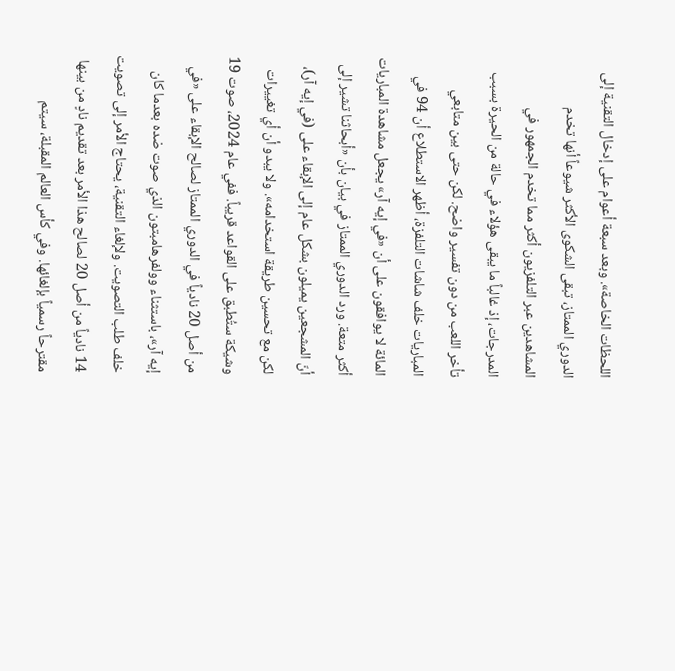اللحظات الخاصة». وبعد سبعة أعوام على إدخال التقنية إلى الدوري الممتاز، تبقى الشكوى الأكثر شيوعاً أنها تخدم المشاهدين عبر التلفزيون أكثر مما تخدم الجمهور في المدرجات، إذ غالباً ما يبقى هؤلاء في حالة من الحيرة بسبب تأخر اللعب من دون تفسير واضح. لكن حتى بين متابعي المباريات خلف شاشات التلفزة، أظهر الاستطلاع أن 94 في المائة لا يوافقون على أن «في إيه آر» يجعل مشاهدة المباريات أكثر متعة. ورد الدوري الممتاز في بيان بأن «أبحاثنا تشير إلى أنّ المشجعين يميلون بشكل عام إلى الإبقاء على (في إيه آر)، لكن مع تحسين طريقة استخدامه». ولا يبدو أن أي تغييرات وشيكة ستُطبق على القواعد قريباً. ففي عام 2024، صوت 19 من أصل 20 نادياً في الدوري الممتاز لصالح الإبقاء على «في إيه آر»، باستثناء وولفرهامبتون الذي صوت ضده بعدما كان خلف طلب التصويت. ولإلغاء التقنية، يحتاج الأمر إلى تصويت 14 نادياً من أصل 20 لصالح هذا الأمر بعد تقديم نادٍ من بينها مقترحاً رسمياً بإلغائها. وفي كأس العالم المقبلة، سيتم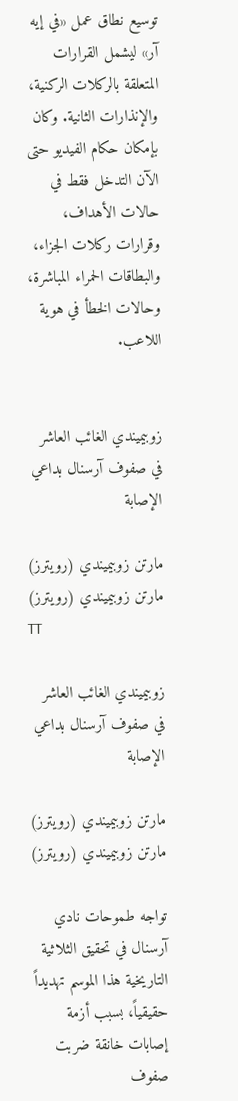توسيع نطاق عمل «في إيه آر» ليشمل القرارات المتعلقة بالركلات الركنية، والإنذارات الثانية. وكان بإمكان حكام الفيديو حتى الآن التدخل فقط في حالات الأهداف، وقرارات ركلات الجزاء، والبطاقات الحمراء المباشرة، وحالات الخطأ في هوية اللاعب.


زوبيميندي الغائب العاشر في صفوف آرسنال بداعي الإصابة

مارتن زوبيميندي (رويترز)
مارتن زوبيميندي (رويترز)
TT

زوبيميندي الغائب العاشر في صفوف آرسنال بداعي الإصابة

مارتن زوبيميندي (رويترز)
مارتن زوبيميندي (رويترز)

تواجه طموحات نادي آرسنال في تحقيق الثلاثية التاريخية هذا الموسم تهديداً حقيقياً، بسبب أزمة إصابات خانقة ضربت صفوف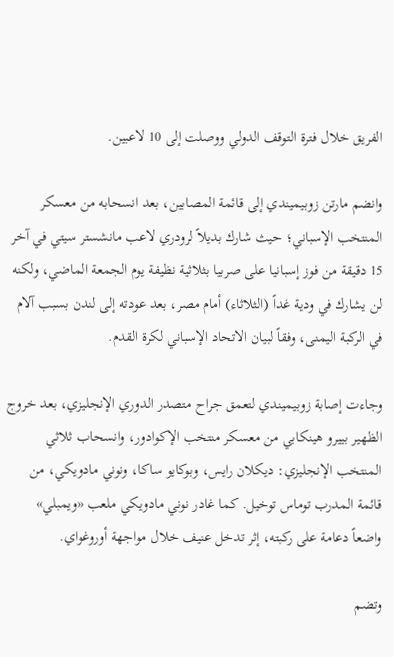الفريق خلال فترة التوقف الدولي ووصلت إلى 10 لاعبين.

وانضم مارتن زوبيميندي إلى قائمة المصابين، بعد انسحابه من معسكر المنتخب الإسباني؛ حيث شارك بديلاً لرودري لاعب مانشستر سيتي في آخر 15 دقيقة من فوز إسبانيا على صربيا بثلاثية نظيفة يوم الجمعة الماضي، ولكنه لن يشارك في ودية غداً (الثلاثاء) أمام مصر، بعد عودته إلى لندن بسبب آلام في الركبة اليمنى، وفقاً لبيان الاتحاد الإسباني لكرة القدم.

وجاءت إصابة زوبيميندي لتعمق جراح متصدر الدوري الإنجليزي، بعد خروج الظهير بييرو هينكابي من معسكر منتخب الإكوادور، وانسحاب ثلاثي المنتخب الإنجليزي: ديكلان رايس، وبوكايو ساكا، ونوني مادويكي، من قائمة المدرب توماس توخيل. كما غادر نوني مادويكي ملعب «ويمبلي» واضعاً دعامة على ركبته، إثر تدخل عنيف خلال مواجهة أوروغواي.

وتضم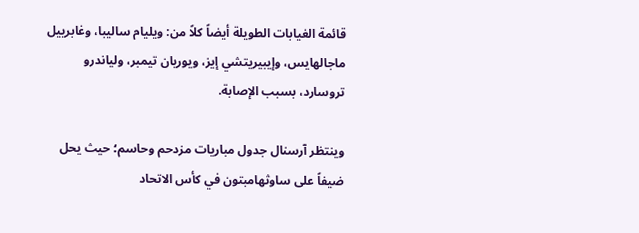قائمة الغيابات الطويلة أيضاً كلاً من: ويليام ساليبا، وغابرييل ماجالهايس، وإيبيريتشي إيز، ويوريان تيمبر، ولياندرو تروسارد، بسبب الإصابة.

وينتظر آرسنال جدول مباريات مزدحم وحاسم؛ حيث يحل ضيفاً على ساوثهامبتون في كأس الاتحاد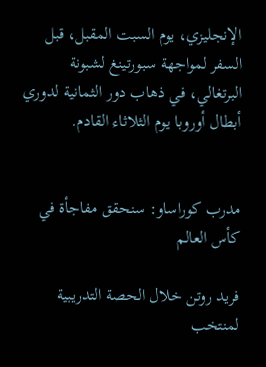الإنجليزي، يوم السبت المقبل، قبل السفر لمواجهة سبورتينغ لشبونة البرتغالي، في ذهاب دور الثمانية لدوري أبطال أوروبا يوم الثلاثاء القادم.


مدرب كوراساو: سنحقق مفاجأة في كأس العالم

فريد روتن خلال الحصة التدريبية لمنتخب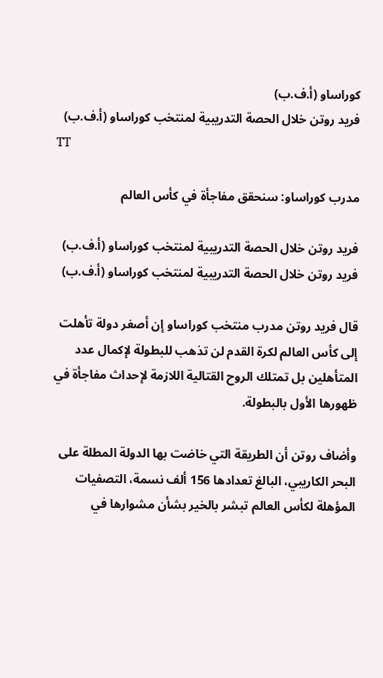كوراساو (أ.ف.ب)
فريد روتن خلال الحصة التدريبية لمنتخب كوراساو (أ.ف.ب)
TT

مدرب كوراساو: سنحقق مفاجأة في كأس العالم

فريد روتن خلال الحصة التدريبية لمنتخب كوراساو (أ.ف.ب)
فريد روتن خلال الحصة التدريبية لمنتخب كوراساو (أ.ف.ب)

قال فريد روتن مدرب منتخب كوراساو إن أصغر دولة تأهلت إلى كأس العالم لكرة القدم لن تذهب للبطولة لإكمال عدد المتأهلين بل تمتلك الروح القتالية اللازمة لإحداث مفاجأة في ظهورها الأول بالبطولة.

وأضاف روتن أن الطريقة التي خاضت بها الدولة المطلة على البحر الكاريبي، البالغ تعدادها 156 ألف نسمة، التصفيات المؤهلة لكأس العالم تبشر بالخير بشأن مشوارها في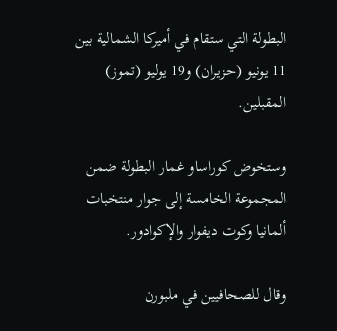البطولة التي ستقام في أميركا الشمالية بين 11 يونيو (حزيران) و19 يوليو (تموز) المقبلين.

وستخوض كوراساو غمار البطولة ضمن المجموعة الخامسة إلى جوار منتخبات ألمانيا وكوت ديفوار والإكوادور.

وقال للصحافيين في ملبورن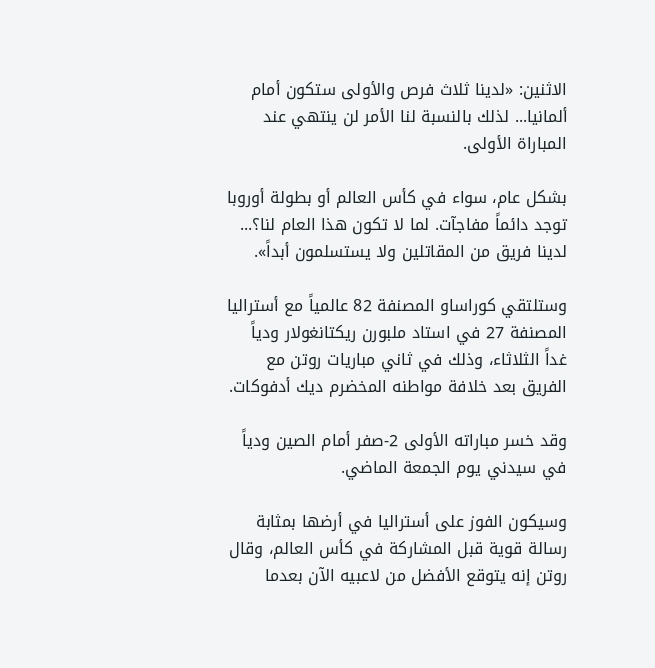الاثنين: «لدينا ثلاث فرص والأولى ستكون أمام ألمانيا... لذلك بالنسبة لنا الأمر لن ينتهي عند المباراة الأولى.

بشكل عام، سواء في كأس العالم أو بطولة أوروبا توجد دائماً مفاجآت. لما لا تكون هذا العام لنا؟... لدينا فريق من المقاتلين ولا يستسلمون أبداً».

وستلتقي كوراساو المصنفة 82 عالمياً مع أستراليا المصنفة 27 في استاد ملبورن ريكتانغولار ودياً غداً الثلاثاء، وذلك في ثاني مباريات روتن مع الفريق بعد خلافة مواطنه المخضرم ديك أدفوكات.

وقد خسر مباراته الأولى 2-صفر أمام الصين ودياً في سيدني يوم الجمعة الماضي.

وسيكون الفوز على أستراليا في أرضها بمثابة رسالة قوية قبل المشاركة في كأس العالم، وقال روتن إنه يتوقع الأفضل من لاعبيه الآن بعدما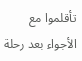تأقلموا مع الأجواء بعد رحلة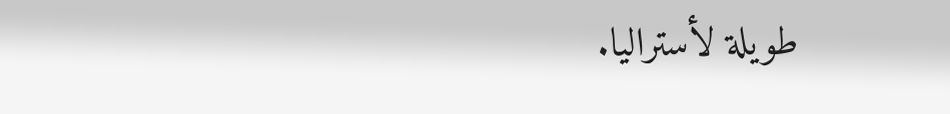طويلة لأستراليا.